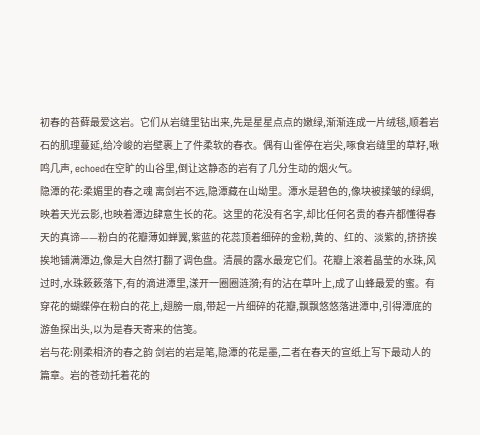初春的苔藓最爱这岩。它们从岩缝里钻出来,先是星星点点的嫩绿,渐渐连成一片绒毯,顺着岩石的肌理蔓延,给冷峻的岩壁裹上了件柔软的春衣。偶有山雀停在岩尖,啄食岩缝里的草籽,啾鸣几声, echoed在空旷的山谷里,倒让这静态的岩有了几分生动的烟火气。
隐潭的花:柔媚里的春之魂 离剑岩不远,隐潭藏在山坳里。潭水是碧色的,像块被揉皱的绿绸,映着天光云影,也映着潭边肆意生长的花。这里的花没有名字,却比任何名贵的春卉都懂得春天的真谛——粉白的花瓣薄如蝉翼,紫蓝的花蕊顶着细碎的金粉,黄的、红的、淡紫的,挤挤挨挨地铺满潭边,像是大自然打翻了调色盘。清晨的露水最宠它们。花瓣上滚着晶莹的水珠,风过时,水珠簌簌落下,有的滴进潭里,漾开一圈圈涟漪;有的沾在草叶上,成了山蜂最爱的蜜。有穿花的蝴蝶停在粉白的花上,翅膀一扇,带起一片细碎的花瓣,飘飘悠悠落进潭中,引得潭底的游鱼探出头,以为是春天寄来的信笺。
岩与花:刚柔相济的春之韵 剑岩的岩是笔,隐潭的花是墨,二者在春天的宣纸上写下最动人的篇章。岩的苍劲托着花的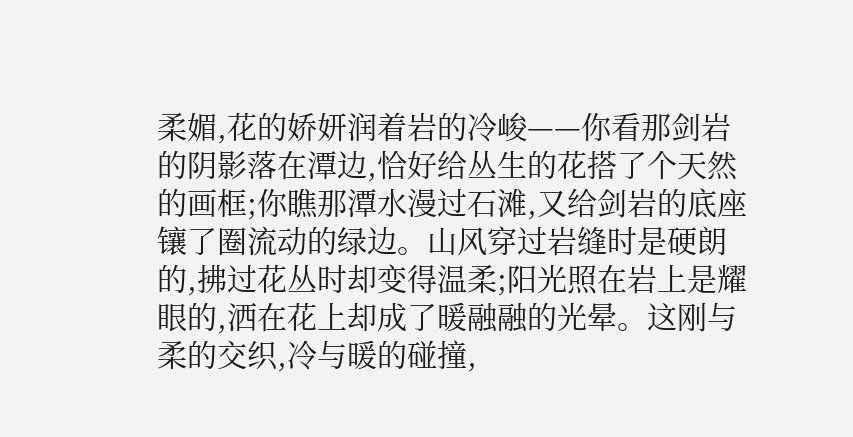柔媚,花的娇妍润着岩的冷峻——你看那剑岩的阴影落在潭边,恰好给丛生的花搭了个天然的画框;你瞧那潭水漫过石滩,又给剑岩的底座镶了圈流动的绿边。山风穿过岩缝时是硬朗的,拂过花丛时却变得温柔;阳光照在岩上是耀眼的,洒在花上却成了暖融融的光晕。这刚与柔的交织,冷与暖的碰撞,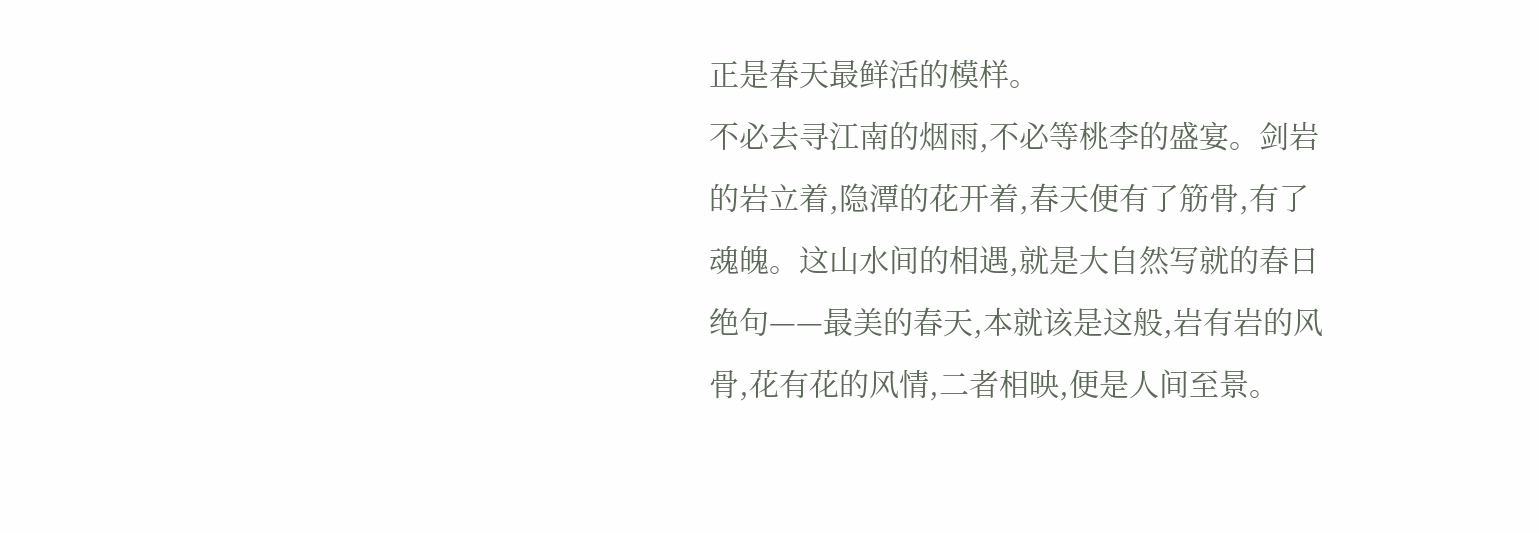正是春天最鲜活的模样。
不必去寻江南的烟雨,不必等桃李的盛宴。剑岩的岩立着,隐潭的花开着,春天便有了筋骨,有了魂魄。这山水间的相遇,就是大自然写就的春日绝句——最美的春天,本就该是这般,岩有岩的风骨,花有花的风情,二者相映,便是人间至景。